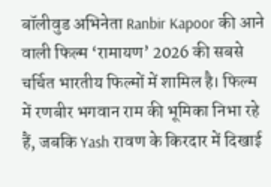बॉलीवुड अभिनेता Ranbir Kapoor की आने वाली फिल्म ‘रामायण’ 2026 की सबसे चर्चित भारतीय फिल्मों में शामिल है। फिल्म में रणबीर भगवान राम की भूमिका निभा रहे हैं, जबकि Yash रावण के किरदार में दिखाई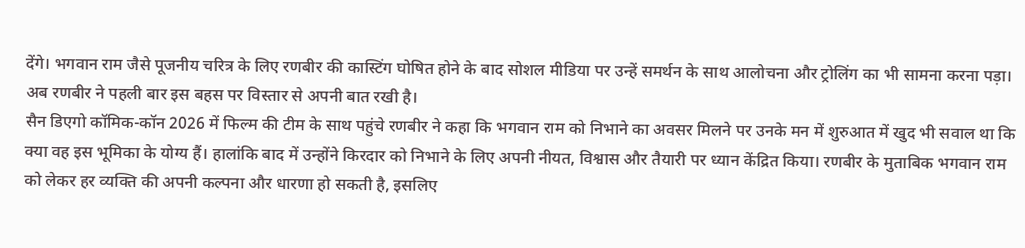देंगे। भगवान राम जैसे पूजनीय चरित्र के लिए रणबीर की कास्टिंग घोषित होने के बाद सोशल मीडिया पर उन्हें समर्थन के साथ आलोचना और ट्रोलिंग का भी सामना करना पड़ा। अब रणबीर ने पहली बार इस बहस पर विस्तार से अपनी बात रखी है।
सैन डिएगो कॉमिक-कॉन 2026 में फिल्म की टीम के साथ पहुंचे रणबीर ने कहा कि भगवान राम को निभाने का अवसर मिलने पर उनके मन में शुरुआत में खुद भी सवाल था कि क्या वह इस भूमिका के योग्य हैं। हालांकि बाद में उन्होंने किरदार को निभाने के लिए अपनी नीयत, विश्वास और तैयारी पर ध्यान केंद्रित किया। रणबीर के मुताबिक भगवान राम को लेकर हर व्यक्ति की अपनी कल्पना और धारणा हो सकती है, इसलिए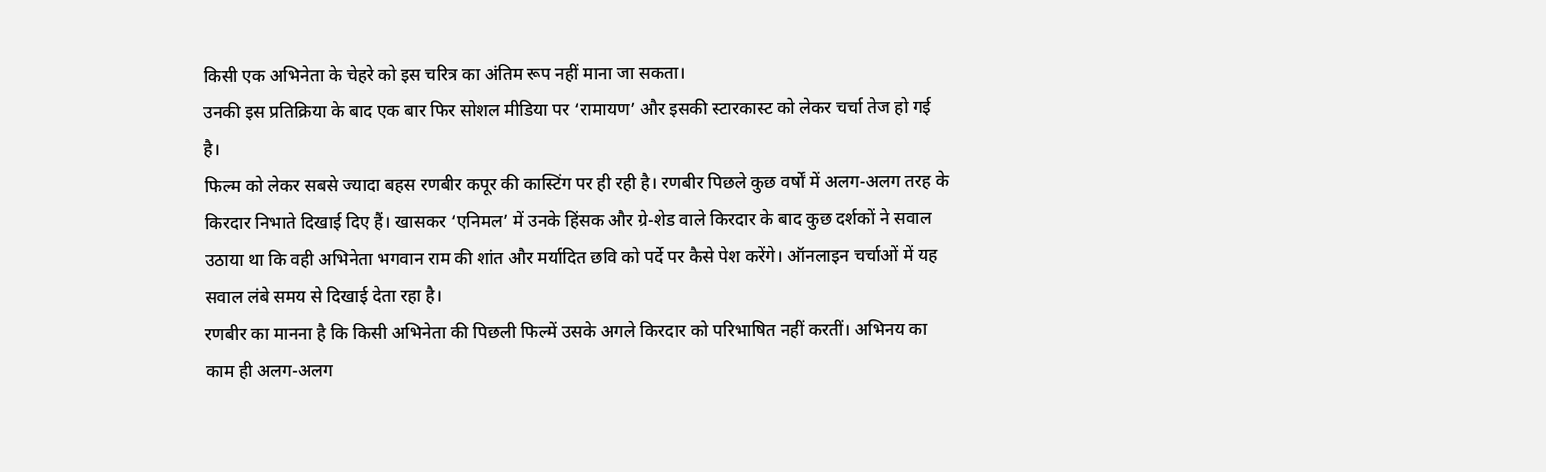किसी एक अभिनेता के चेहरे को इस चरित्र का अंतिम रूप नहीं माना जा सकता।
उनकी इस प्रतिक्रिया के बाद एक बार फिर सोशल मीडिया पर ‘रामायण’ और इसकी स्टारकास्ट को लेकर चर्चा तेज हो गई है।
फिल्म को लेकर सबसे ज्यादा बहस रणबीर कपूर की कास्टिंग पर ही रही है। रणबीर पिछले कुछ वर्षों में अलग-अलग तरह के किरदार निभाते दिखाई दिए हैं। खासकर ‘एनिमल’ में उनके हिंसक और ग्रे-शेड वाले किरदार के बाद कुछ दर्शकों ने सवाल उठाया था कि वही अभिनेता भगवान राम की शांत और मर्यादित छवि को पर्दे पर कैसे पेश करेंगे। ऑनलाइन चर्चाओं में यह सवाल लंबे समय से दिखाई देता रहा है।
रणबीर का मानना है कि किसी अभिनेता की पिछली फिल्में उसके अगले किरदार को परिभाषित नहीं करतीं। अभिनय का काम ही अलग-अलग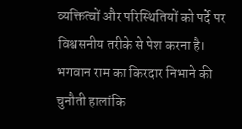व्यक्तित्वों और परिस्थितियों को पर्दे पर विश्वसनीय तरीके से पेश करना है।
भगवान राम का किरदार निभाने की चुनौती हालांकि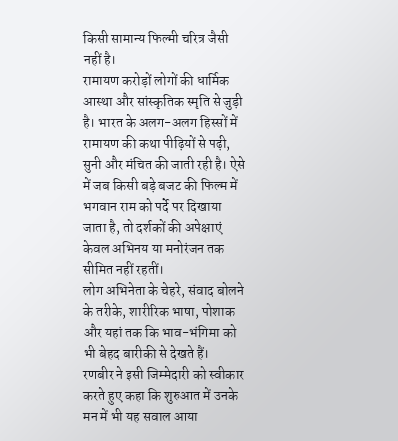किसी सामान्य फिल्मी चरित्र जैसी नहीं है।
रामायण करोड़ों लोगों की धार्मिक आस्था और सांस्कृतिक स्मृति से जुड़ी है। भारत के अलग-अलग हिस्सों में रामायण की कथा पीढ़ियों से पढ़ी, सुनी और मंचित की जाती रही है। ऐसे में जब किसी बड़े बजट की फिल्म में भगवान राम को पर्दे पर दिखाया जाता है, तो दर्शकों की अपेक्षाएं केवल अभिनय या मनोरंजन तक सीमित नहीं रहतीं।
लोग अभिनेता के चेहरे, संवाद बोलने के तरीके, शारीरिक भाषा, पोशाक और यहां तक कि भाव-भंगिमा को भी बेहद बारीकी से देखते हैं।
रणबीर ने इसी जिम्मेदारी को स्वीकार करते हुए कहा कि शुरुआत में उनके मन में भी यह सवाल आया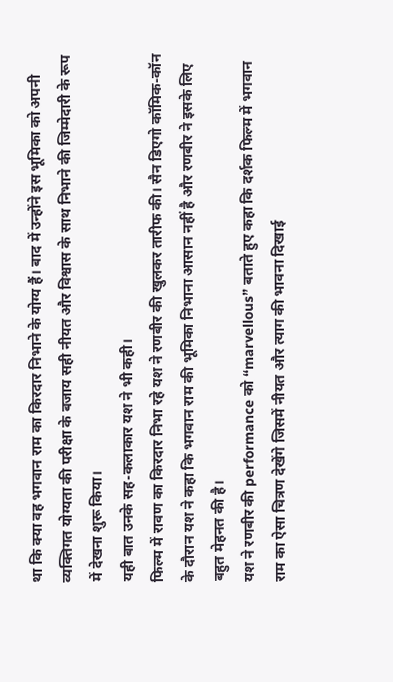था कि क्या वह भगवान राम का किरदार निभाने के योग्य हैं। बाद में उन्होंने इस भूमिका को अपनी व्यक्तिगत योग्यता की परीक्षा के बजाय सही नीयत और विश्वास के साथ निभाने की जिम्मेदारी के रूप में देखना शुरू किया।
यही बात उनके सह-कलाकार यश ने भी कही।
फिल्म में रावण का किरदार निभा रहे यश ने रणबीर की खुलकर तारीफ की। सैन डिएगो कॉमिक-कॉन के दौरान यश ने कहा कि भगवान राम की भूमिका निभाना आसान नहीं है और रणबीर ने इसके लिए बहुत मेहनत की है।
यश ने रणबीर की performance को “marvellous” बताते हुए कहा कि दर्शक फिल्म में भगवान राम का ऐसा चित्रण देखेंगे जिसमें नीयत और त्याग की भावना दिखाई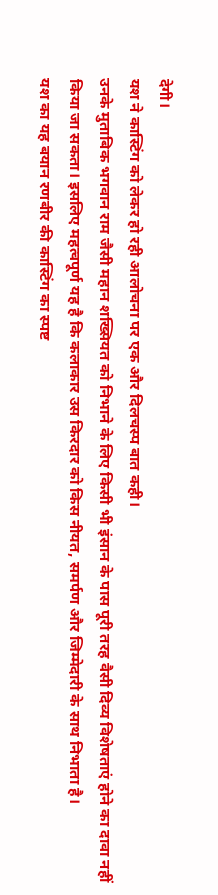देगी।
यश ने कास्टिंग को लेकर हो रही आलोचना पर एक और दिलचस्प बात कही।
उनके मुताबिक भगवान राम जैसी महान शख्सियत को निभाने के लिए किसी भी इंसान के पास पूरी तरह वैसी दिव्य विशेषताएं होने का दावा नहीं किया जा सकता। इसलिए महत्वपूर्ण यह है कि कलाकार उस किरदार को किस नीयत, समर्पण और जिम्मेदारी के साथ निभाता है।
यश का यह बयान रणबीर की कास्टिंग का स्पष्ट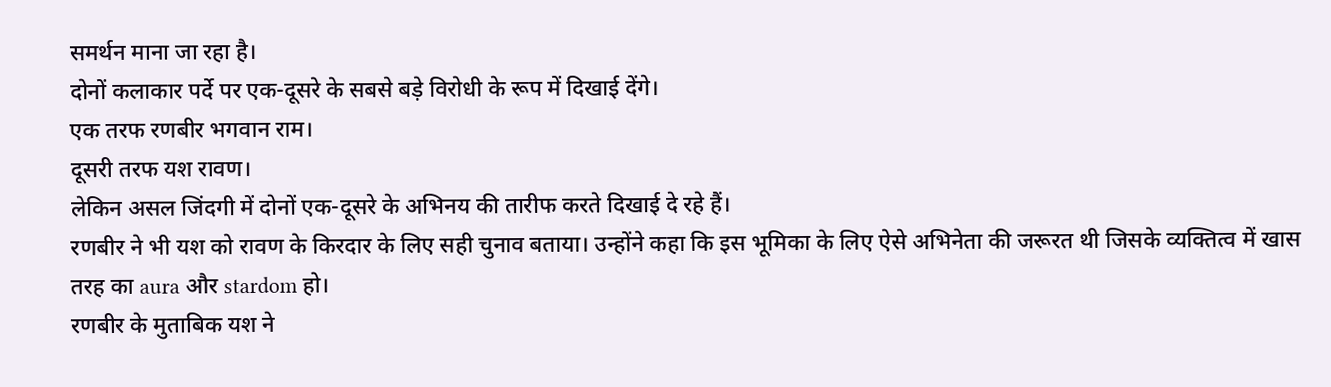समर्थन माना जा रहा है।
दोनों कलाकार पर्दे पर एक-दूसरे के सबसे बड़े विरोधी के रूप में दिखाई देंगे।
एक तरफ रणबीर भगवान राम।
दूसरी तरफ यश रावण।
लेकिन असल जिंदगी में दोनों एक-दूसरे के अभिनय की तारीफ करते दिखाई दे रहे हैं।
रणबीर ने भी यश को रावण के किरदार के लिए सही चुनाव बताया। उन्होंने कहा कि इस भूमिका के लिए ऐसे अभिनेता की जरूरत थी जिसके व्यक्तित्व में खास तरह का aura और stardom हो।
रणबीर के मुताबिक यश ने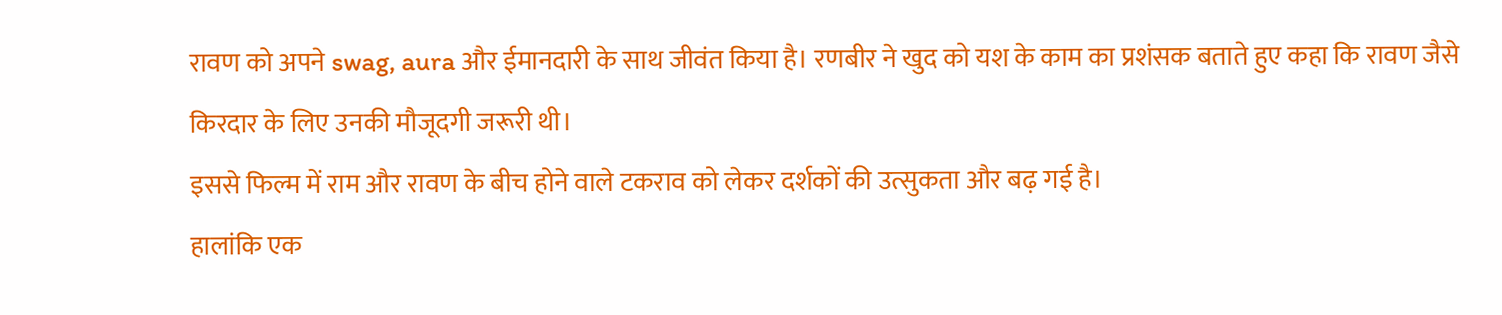रावण को अपने swag, aura और ईमानदारी के साथ जीवंत किया है। रणबीर ने खुद को यश के काम का प्रशंसक बताते हुए कहा कि रावण जैसे किरदार के लिए उनकी मौजूदगी जरूरी थी।
इससे फिल्म में राम और रावण के बीच होने वाले टकराव को लेकर दर्शकों की उत्सुकता और बढ़ गई है।
हालांकि एक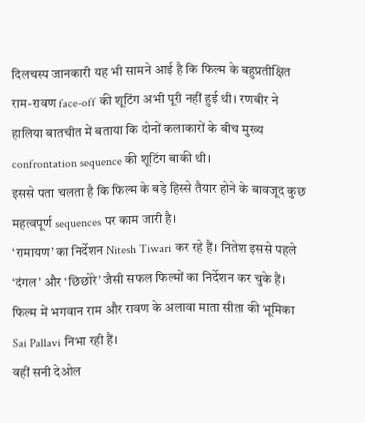दिलचस्प जानकारी यह भी सामने आई है कि फिल्म के बहुप्रतीक्षित राम-रावण face-off की शूटिंग अभी पूरी नहीं हुई थी। रणबीर ने हालिया बातचीत में बताया कि दोनों कलाकारों के बीच मुख्य confrontation sequence की शूटिंग बाकी थी।
इससे पता चलता है कि फिल्म के बड़े हिस्से तैयार होने के बावजूद कुछ महत्वपूर्ण sequences पर काम जारी है।
‘रामायण’ का निर्देशन Nitesh Tiwari कर रहे हैं। नितेश इससे पहले ‘दंगल’ और ‘छिछोरे’ जैसी सफल फिल्मों का निर्देशन कर चुके हैं।
फिल्म में भगवान राम और रावण के अलावा माता सीता की भूमिका Sai Pallavi निभा रही हैं।
वहीं सनी देओल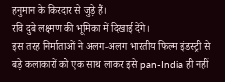हनुमान के किरदार से जुड़े हैं।
रवि दुबे लक्ष्मण की भूमिका में दिखाई देंगे।
इस तरह निर्माताओं ने अलग-अलग भारतीय फिल्म इंडस्ट्री से बड़े कलाकारों को एक साथ लाकर इसे pan-India ही नहीं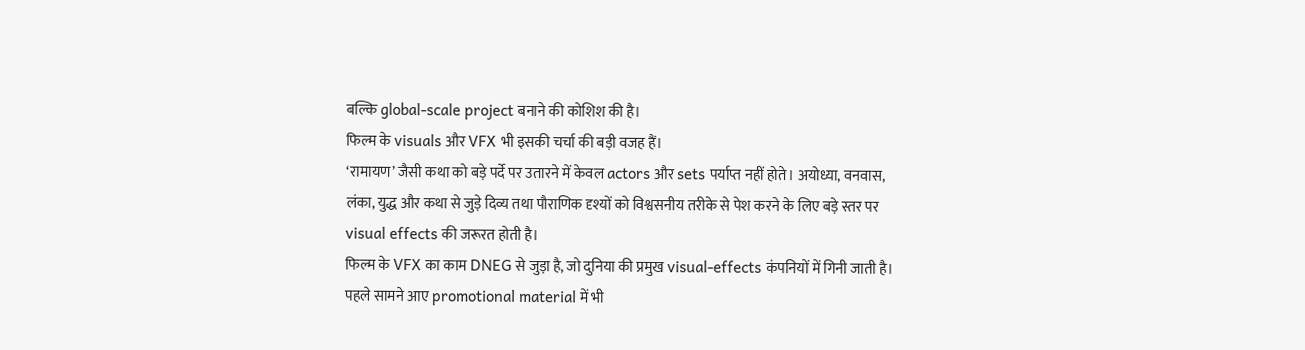बल्कि global-scale project बनाने की कोशिश की है।
फिल्म के visuals और VFX भी इसकी चर्चा की बड़ी वजह हैं।
‘रामायण’ जैसी कथा को बड़े पर्दे पर उतारने में केवल actors और sets पर्याप्त नहीं होते। अयोध्या, वनवास, लंका, युद्ध और कथा से जुड़े दिव्य तथा पौराणिक दृश्यों को विश्वसनीय तरीके से पेश करने के लिए बड़े स्तर पर visual effects की जरूरत होती है।
फिल्म के VFX का काम DNEG से जुड़ा है, जो दुनिया की प्रमुख visual-effects कंपनियों में गिनी जाती है।
पहले सामने आए promotional material में भी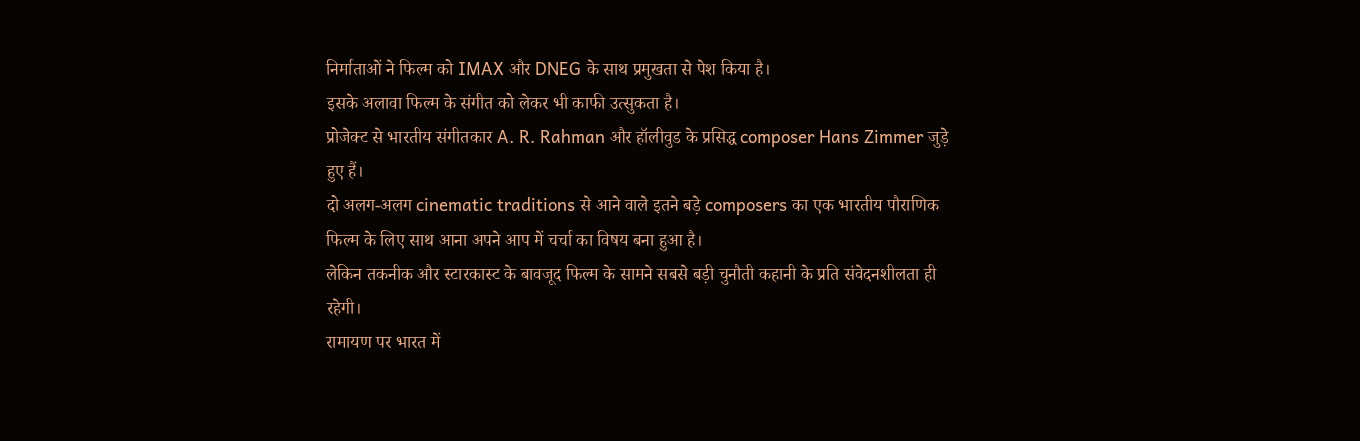निर्माताओं ने फिल्म को IMAX और DNEG के साथ प्रमुखता से पेश किया है।
इसके अलावा फिल्म के संगीत को लेकर भी काफी उत्सुकता है।
प्रोजेक्ट से भारतीय संगीतकार A. R. Rahman और हॉलीवुड के प्रसिद्ध composer Hans Zimmer जुड़े हुए हैं।
दो अलग-अलग cinematic traditions से आने वाले इतने बड़े composers का एक भारतीय पौराणिक फिल्म के लिए साथ आना अपने आप में चर्चा का विषय बना हुआ है।
लेकिन तकनीक और स्टारकास्ट के बावजूद फिल्म के सामने सबसे बड़ी चुनौती कहानी के प्रति संवेदनशीलता ही रहेगी।
रामायण पर भारत में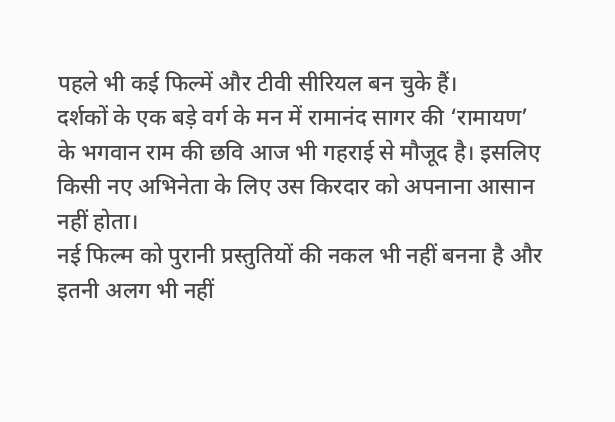पहले भी कई फिल्में और टीवी सीरियल बन चुके हैं।
दर्शकों के एक बड़े वर्ग के मन में रामानंद सागर की ‘रामायण’ के भगवान राम की छवि आज भी गहराई से मौजूद है। इसलिए किसी नए अभिनेता के लिए उस किरदार को अपनाना आसान नहीं होता।
नई फिल्म को पुरानी प्रस्तुतियों की नकल भी नहीं बनना है और इतनी अलग भी नहीं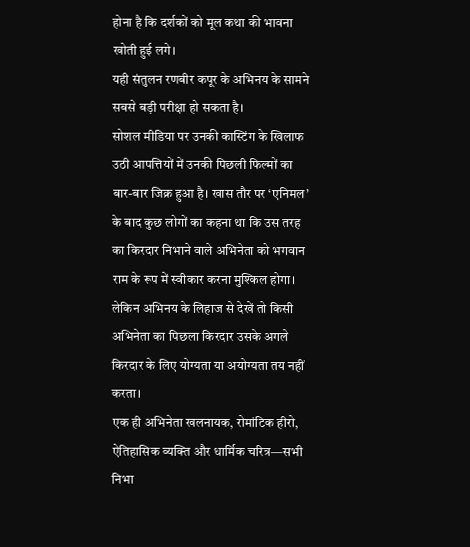होना है कि दर्शकों को मूल कथा की भावना खोती हुई लगे।
यही संतुलन रणबीर कपूर के अभिनय के सामने सबसे बड़ी परीक्षा हो सकता है।
सोशल मीडिया पर उनकी कास्टिंग के खिलाफ उठी आपत्तियों में उनकी पिछली फिल्मों का बार-बार जिक्र हुआ है। खास तौर पर ‘एनिमल’ के बाद कुछ लोगों का कहना था कि उस तरह का किरदार निभाने वाले अभिनेता को भगवान राम के रूप में स्वीकार करना मुश्किल होगा।
लेकिन अभिनय के लिहाज से देखें तो किसी अभिनेता का पिछला किरदार उसके अगले किरदार के लिए योग्यता या अयोग्यता तय नहीं करता।
एक ही अभिनेता खलनायक, रोमांटिक हीरो, ऐतिहासिक व्यक्ति और धार्मिक चरित्र—सभी निभा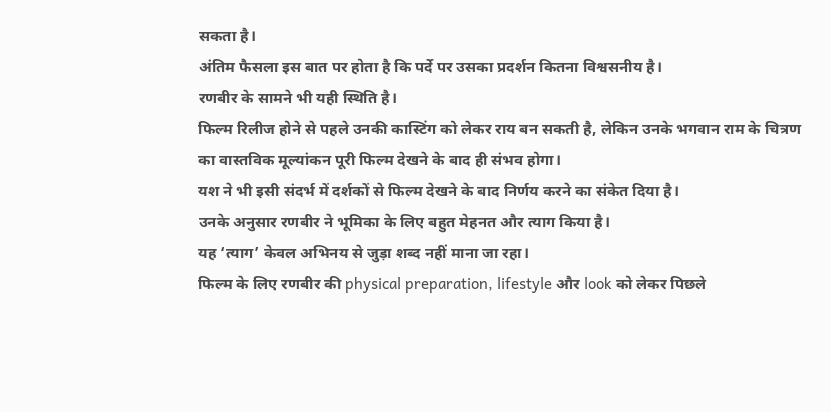सकता है।
अंतिम फैसला इस बात पर होता है कि पर्दे पर उसका प्रदर्शन कितना विश्वसनीय है।
रणबीर के सामने भी यही स्थिति है।
फिल्म रिलीज होने से पहले उनकी कास्टिंग को लेकर राय बन सकती है, लेकिन उनके भगवान राम के चित्रण का वास्तविक मूल्यांकन पूरी फिल्म देखने के बाद ही संभव होगा।
यश ने भी इसी संदर्भ में दर्शकों से फिल्म देखने के बाद निर्णय करने का संकेत दिया है।
उनके अनुसार रणबीर ने भूमिका के लिए बहुत मेहनत और त्याग किया है।
यह ‘त्याग’ केवल अभिनय से जुड़ा शब्द नहीं माना जा रहा।
फिल्म के लिए रणबीर की physical preparation, lifestyle और look को लेकर पिछले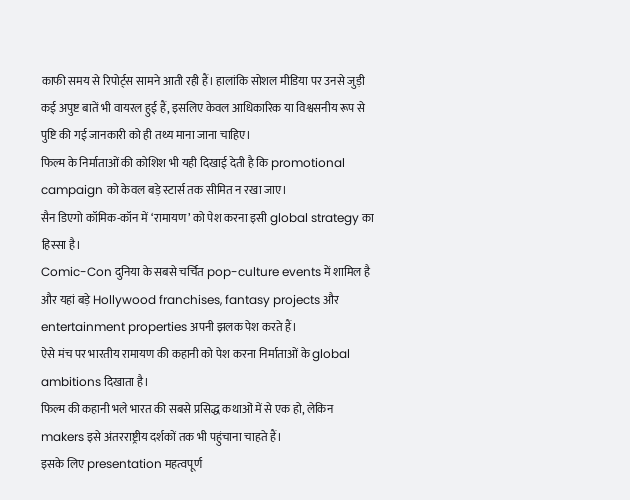काफी समय से रिपोर्ट्स सामने आती रही हैं। हालांकि सोशल मीडिया पर उनसे जुड़ी कई अपुष्ट बातें भी वायरल हुई हैं, इसलिए केवल आधिकारिक या विश्वसनीय रूप से पुष्टि की गई जानकारी को ही तथ्य माना जाना चाहिए।
फिल्म के निर्माताओं की कोशिश भी यही दिखाई देती है कि promotional campaign को केवल बड़े स्टार्स तक सीमित न रखा जाए।
सैन डिएगो कॉमिक-कॉन में ‘रामायण’ को पेश करना इसी global strategy का हिस्सा है।
Comic-Con दुनिया के सबसे चर्चित pop-culture events में शामिल है और यहां बड़े Hollywood franchises, fantasy projects और entertainment properties अपनी झलक पेश करते हैं।
ऐसे मंच पर भारतीय रामायण की कहानी को पेश करना निर्माताओं के global ambitions दिखाता है।
फिल्म की कहानी भले भारत की सबसे प्रसिद्ध कथाओं में से एक हो, लेकिन makers इसे अंतरराष्ट्रीय दर्शकों तक भी पहुंचाना चाहते हैं।
इसके लिए presentation महत्वपूर्ण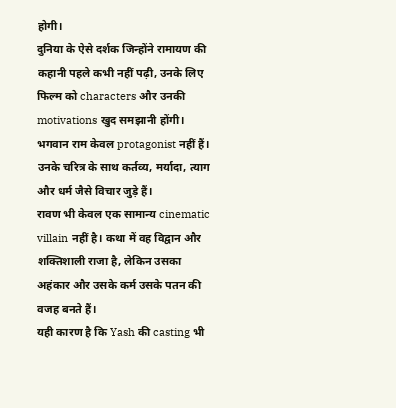होगी।
दुनिया के ऐसे दर्शक जिन्होंने रामायण की कहानी पहले कभी नहीं पढ़ी, उनके लिए फिल्म को characters और उनकी motivations खुद समझानी होंगी।
भगवान राम केवल protagonist नहीं हैं।
उनके चरित्र के साथ कर्तव्य, मर्यादा, त्याग और धर्म जैसे विचार जुड़े हैं।
रावण भी केवल एक सामान्य cinematic villain नहीं है। कथा में वह विद्वान और शक्तिशाली राजा है, लेकिन उसका अहंकार और उसके कर्म उसके पतन की वजह बनते हैं।
यही कारण है कि Yash की casting भी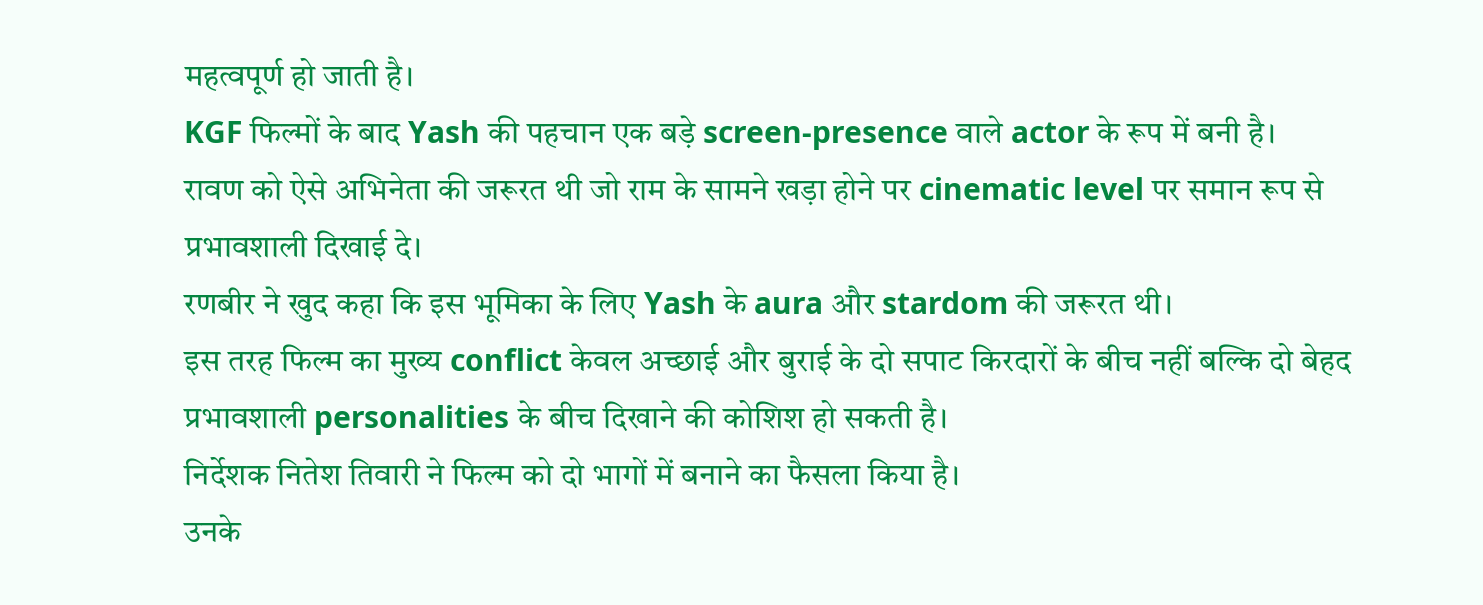महत्वपूर्ण हो जाती है।
KGF फिल्मों के बाद Yash की पहचान एक बड़े screen-presence वाले actor के रूप में बनी है।
रावण को ऐसे अभिनेता की जरूरत थी जो राम के सामने खड़ा होने पर cinematic level पर समान रूप से प्रभावशाली दिखाई दे।
रणबीर ने खुद कहा कि इस भूमिका के लिए Yash के aura और stardom की जरूरत थी।
इस तरह फिल्म का मुख्य conflict केवल अच्छाई और बुराई के दो सपाट किरदारों के बीच नहीं बल्कि दो बेहद प्रभावशाली personalities के बीच दिखाने की कोशिश हो सकती है।
निर्देशक नितेश तिवारी ने फिल्म को दो भागों में बनाने का फैसला किया है।
उनके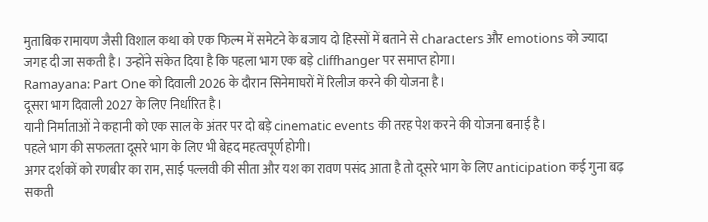मुताबिक रामायण जैसी विशाल कथा को एक फिल्म में समेटने के बजाय दो हिस्सों में बताने से characters और emotions को ज्यादा जगह दी जा सकती है। उन्होंने संकेत दिया है कि पहला भाग एक बड़े cliffhanger पर समाप्त होगा।
Ramayana: Part One को दिवाली 2026 के दौरान सिनेमाघरों में रिलीज करने की योजना है।
दूसरा भाग दिवाली 2027 के लिए निर्धारित है।
यानी निर्माताओं ने कहानी को एक साल के अंतर पर दो बड़े cinematic events की तरह पेश करने की योजना बनाई है।
पहले भाग की सफलता दूसरे भाग के लिए भी बेहद महत्वपूर्ण होगी।
अगर दर्शकों को रणबीर का राम, साई पल्लवी की सीता और यश का रावण पसंद आता है तो दूसरे भाग के लिए anticipation कई गुना बढ़ सकती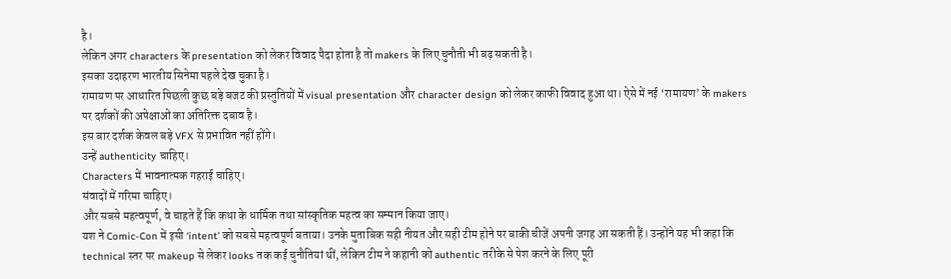है।
लेकिन अगर characters के presentation को लेकर विवाद पैदा होता है तो makers के लिए चुनौती भी बढ़ सकती है।
इसका उदाहरण भारतीय सिनेमा पहले देख चुका है।
रामायण पर आधारित पिछली कुछ बड़े बजट की प्रस्तुतियों में visual presentation और character design को लेकर काफी विवाद हुआ था। ऐसे में नई ‘रामायण’ के makers पर दर्शकों की अपेक्षाओं का अतिरिक्त दबाव है।
इस बार दर्शक केवल बड़े VFX से प्रभावित नहीं होंगे।
उन्हें authenticity चाहिए।
Characters में भावनात्मक गहराई चाहिए।
संवादों में गरिमा चाहिए।
और सबसे महत्वपूर्ण, वे चाहते हैं कि कथा के धार्मिक तथा सांस्कृतिक महत्व का सम्मान किया जाए।
यश ने Comic-Con में इसी ‘intent’ को सबसे महत्वपूर्ण बताया। उनके मुताबिक सही नीयत और सही टीम होने पर बाकी चीजें अपनी जगह आ सकती हैं। उन्होंने यह भी कहा कि technical स्तर पर makeup से लेकर looks तक कई चुनौतियां थीं, लेकिन टीम ने कहानी को authentic तरीके से पेश करने के लिए पूरी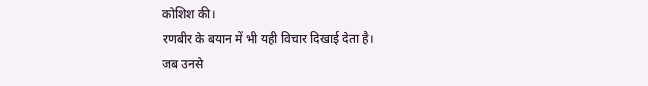कोशिश की।
रणबीर के बयान में भी यही विचार दिखाई देता है।
जब उनसे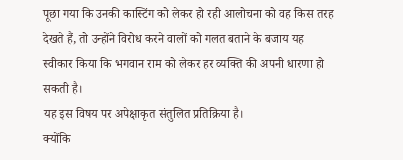पूछा गया कि उनकी कास्टिंग को लेकर हो रही आलोचना को वह किस तरह देखते हैं, तो उन्होंने विरोध करने वालों को गलत बताने के बजाय यह स्वीकार किया कि भगवान राम को लेकर हर व्यक्ति की अपनी धारणा हो सकती है।
यह इस विषय पर अपेक्षाकृत संतुलित प्रतिक्रिया है।
क्योंकि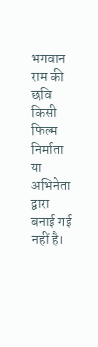भगवान राम की छवि किसी फिल्म निर्माता या अभिनेता द्वारा बनाई गई नहीं है।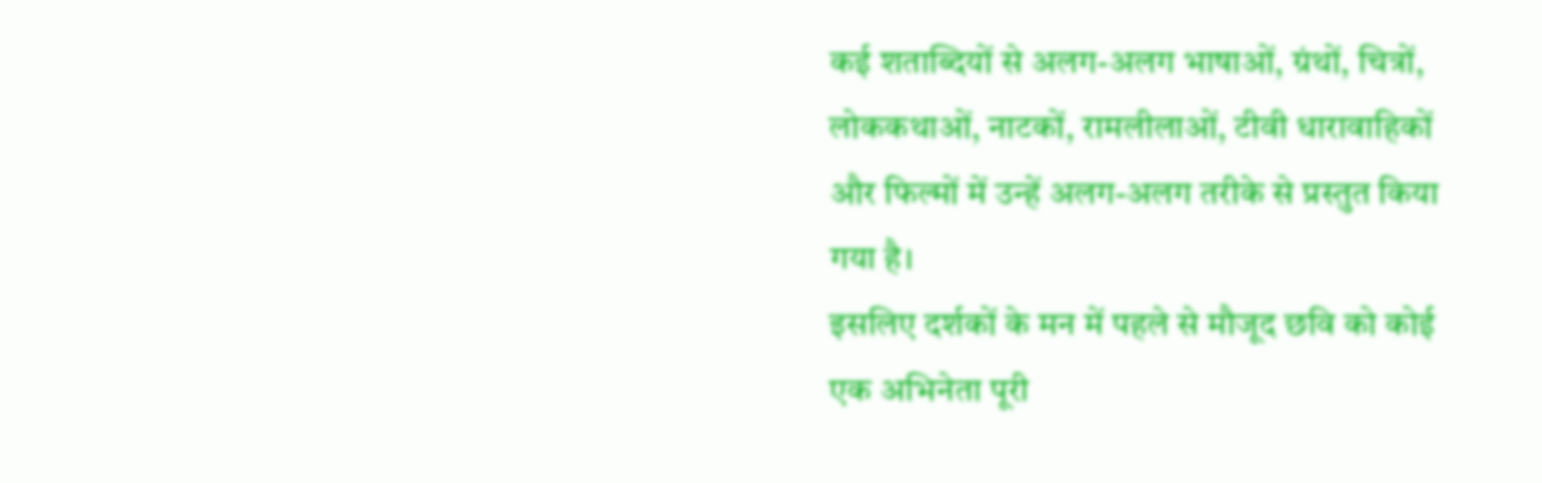कई शताब्दियों से अलग-अलग भाषाओं, ग्रंथों, चित्रों, लोककथाओं, नाटकों, रामलीलाओं, टीवी धारावाहिकों और फिल्मों में उन्हें अलग-अलग तरीके से प्रस्तुत किया गया है।
इसलिए दर्शकों के मन में पहले से मौजूद छवि को कोई एक अभिनेता पूरी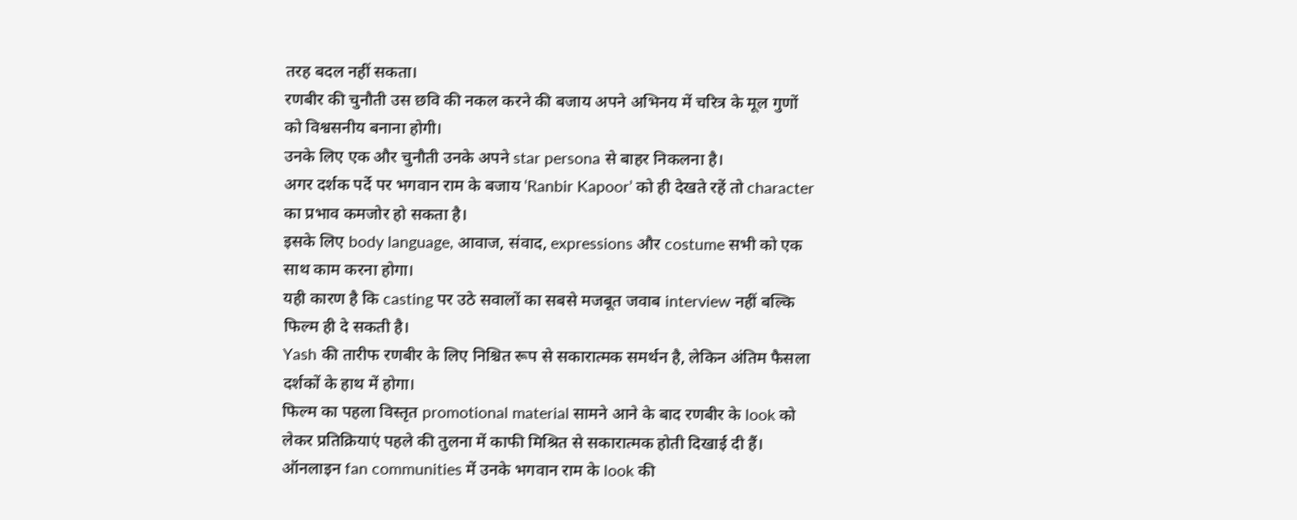तरह बदल नहीं सकता।
रणबीर की चुनौती उस छवि की नकल करने की बजाय अपने अभिनय में चरित्र के मूल गुणों को विश्वसनीय बनाना होगी।
उनके लिए एक और चुनौती उनके अपने star persona से बाहर निकलना है।
अगर दर्शक पर्दे पर भगवान राम के बजाय ‘Ranbir Kapoor’ को ही देखते रहें तो character का प्रभाव कमजोर हो सकता है।
इसके लिए body language, आवाज, संवाद, expressions और costume सभी को एक साथ काम करना होगा।
यही कारण है कि casting पर उठे सवालों का सबसे मजबूत जवाब interview नहीं बल्कि फिल्म ही दे सकती है।
Yash की तारीफ रणबीर के लिए निश्चित रूप से सकारात्मक समर्थन है, लेकिन अंतिम फैसला दर्शकों के हाथ में होगा।
फिल्म का पहला विस्तृत promotional material सामने आने के बाद रणबीर के look को लेकर प्रतिक्रियाएं पहले की तुलना में काफी मिश्रित से सकारात्मक होती दिखाई दी हैं। ऑनलाइन fan communities में उनके भगवान राम के look की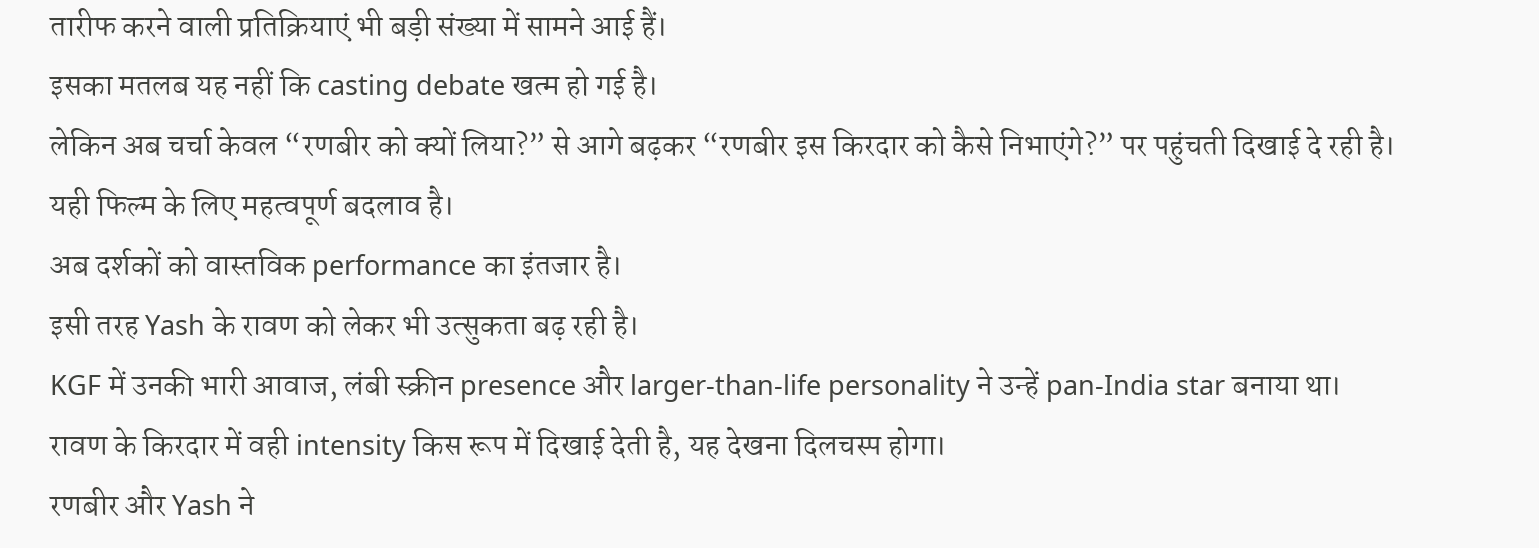तारीफ करने वाली प्रतिक्रियाएं भी बड़ी संख्या में सामने आई हैं।
इसका मतलब यह नहीं कि casting debate खत्म हो गई है।
लेकिन अब चर्चा केवल “रणबीर को क्यों लिया?” से आगे बढ़कर “रणबीर इस किरदार को कैसे निभाएंगे?” पर पहुंचती दिखाई दे रही है।
यही फिल्म के लिए महत्वपूर्ण बदलाव है।
अब दर्शकों को वास्तविक performance का इंतजार है।
इसी तरह Yash के रावण को लेकर भी उत्सुकता बढ़ रही है।
KGF में उनकी भारी आवाज, लंबी स्क्रीन presence और larger-than-life personality ने उन्हें pan-India star बनाया था।
रावण के किरदार में वही intensity किस रूप में दिखाई देती है, यह देखना दिलचस्प होगा।
रणबीर और Yash ने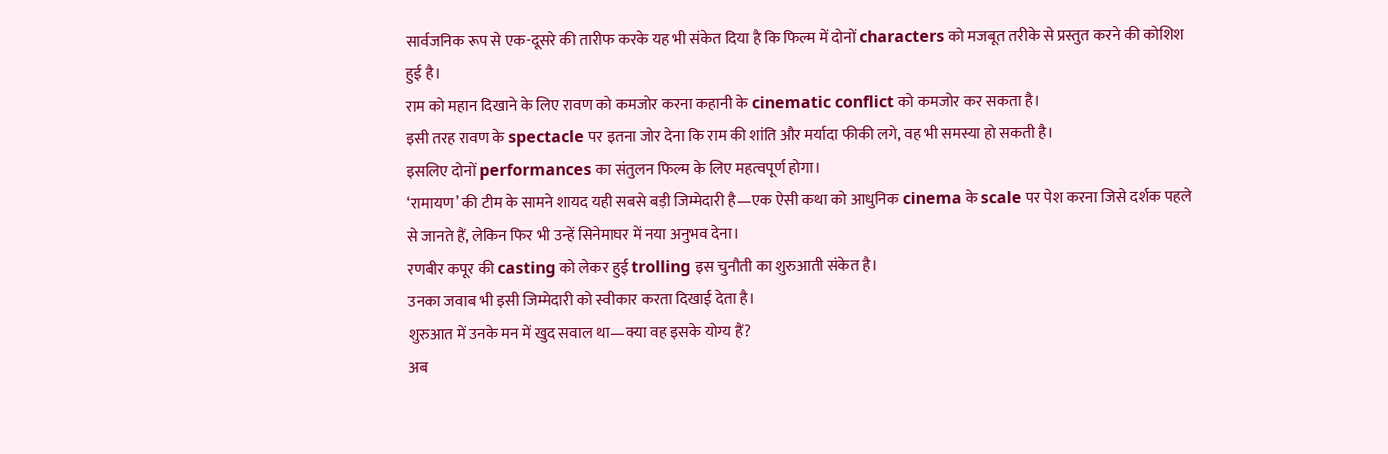सार्वजनिक रूप से एक-दूसरे की तारीफ करके यह भी संकेत दिया है कि फिल्म में दोनों characters को मजबूत तरीके से प्रस्तुत करने की कोशिश हुई है।
राम को महान दिखाने के लिए रावण को कमजोर करना कहानी के cinematic conflict को कमजोर कर सकता है।
इसी तरह रावण के spectacle पर इतना जोर देना कि राम की शांति और मर्यादा फीकी लगे, वह भी समस्या हो सकती है।
इसलिए दोनों performances का संतुलन फिल्म के लिए महत्वपूर्ण होगा।
‘रामायण’ की टीम के सामने शायद यही सबसे बड़ी जिम्मेदारी है—एक ऐसी कथा को आधुनिक cinema के scale पर पेश करना जिसे दर्शक पहले से जानते हैं, लेकिन फिर भी उन्हें सिनेमाघर में नया अनुभव देना।
रणबीर कपूर की casting को लेकर हुई trolling इस चुनौती का शुरुआती संकेत है।
उनका जवाब भी इसी जिम्मेदारी को स्वीकार करता दिखाई देता है।
शुरुआत में उनके मन में खुद सवाल था—क्या वह इसके योग्य हैं?
अब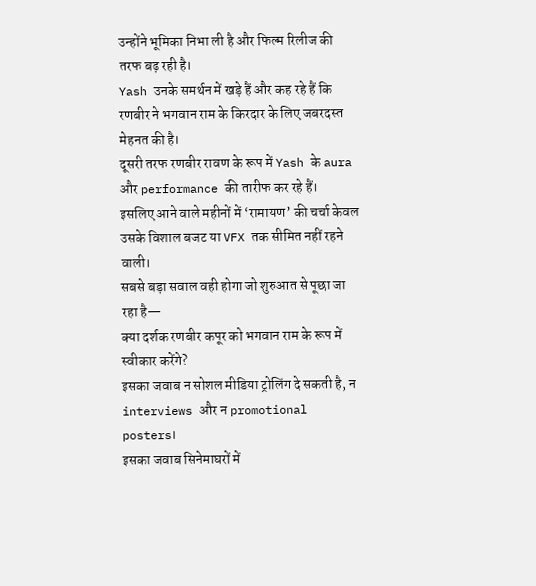उन्होंने भूमिका निभा ली है और फिल्म रिलीज की तरफ बढ़ रही है।
Yash उनके समर्थन में खड़े हैं और कह रहे हैं कि रणबीर ने भगवान राम के किरदार के लिए जबरदस्त मेहनत की है।
दूसरी तरफ रणबीर रावण के रूप में Yash के aura और performance की तारीफ कर रहे हैं।
इसलिए आने वाले महीनों में ‘रामायण’ की चर्चा केवल उसके विशाल बजट या VFX तक सीमित नहीं रहने वाली।
सबसे बड़ा सवाल वही होगा जो शुरुआत से पूछा जा रहा है—
क्या दर्शक रणबीर कपूर को भगवान राम के रूप में स्वीकार करेंगे?
इसका जवाब न सोशल मीडिया ट्रोलिंग दे सकती है, न interviews और न promotional posters।
इसका जवाब सिनेमाघरों में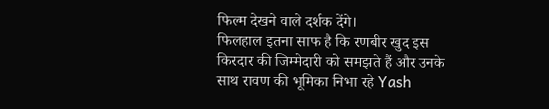फिल्म देखने वाले दर्शक देंगे।
फिलहाल इतना साफ है कि रणबीर खुद इस किरदार की जिम्मेदारी को समझते हैं और उनके साथ रावण की भूमिका निभा रहे Yash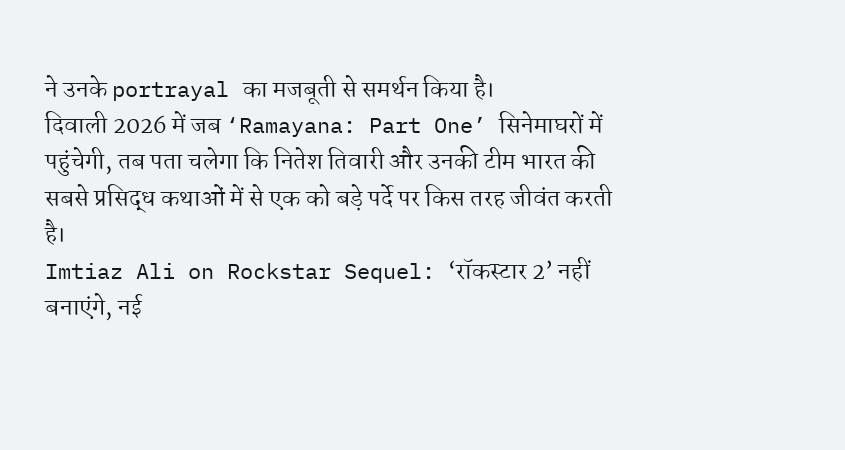ने उनके portrayal का मजबूती से समर्थन किया है।
दिवाली 2026 में जब ‘Ramayana: Part One’ सिनेमाघरों में पहुंचेगी, तब पता चलेगा कि नितेश तिवारी और उनकी टीम भारत की सबसे प्रसिद्ध कथाओं में से एक को बड़े पर्दे पर किस तरह जीवंत करती है।
Imtiaz Ali on Rockstar Sequel: ‘रॉकस्टार 2’ नहीं बनाएंगे, नई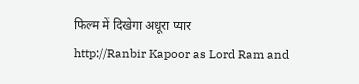फिल्म में दिखेगा अधूरा प्यार
http://Ranbir Kapoor as Lord Ram and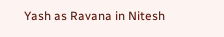Yash as Ravana in Nitesh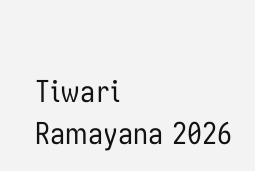Tiwari Ramayana 2026